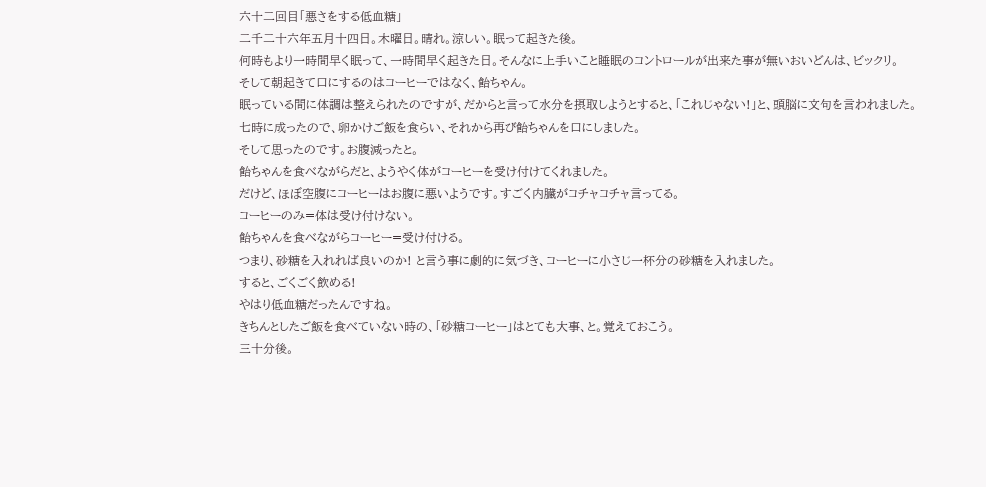六十二回目「悪さをする低血糖」
二千二十六年五月十四日。木曜日。晴れ。涼しい。眠って起きた後。
何時もより一時間早く眠って、一時間早く起きた日。そんなに上手いこと睡眠のコントロールが出来た事が無いおいどんは、ビックリ。
そして朝起きて口にするのはコーヒーではなく、飴ちゃん。
眠っている間に体調は整えられたのですが、だからと言って水分を摂取しようとすると、「これじゃない!」と、頭脳に文句を言われました。
七時に成ったので、卵かけご飯を食らい、それから再び飴ちゃんを口にしました。
そして思ったのです。お腹減ったと。
飴ちゃんを食べながらだと、ようやく体がコーヒーを受け付けてくれました。
だけど、ほぼ空腹にコーヒーはお腹に悪いようです。すごく内臓がコチャコチャ言ってる。
コーヒーのみ=体は受け付けない。
飴ちゃんを食べながらコーヒー=受け付ける。
つまり、砂糖を入れれば良いのか! と言う事に劇的に気づき、コーヒーに小さじ一杯分の砂糖を入れました。
すると、ごくごく飲める!
やはり低血糖だったんですね。
きちんとしたご飯を食べていない時の、「砂糖コーヒー」はとても大事、と。覚えておこう。
三十分後。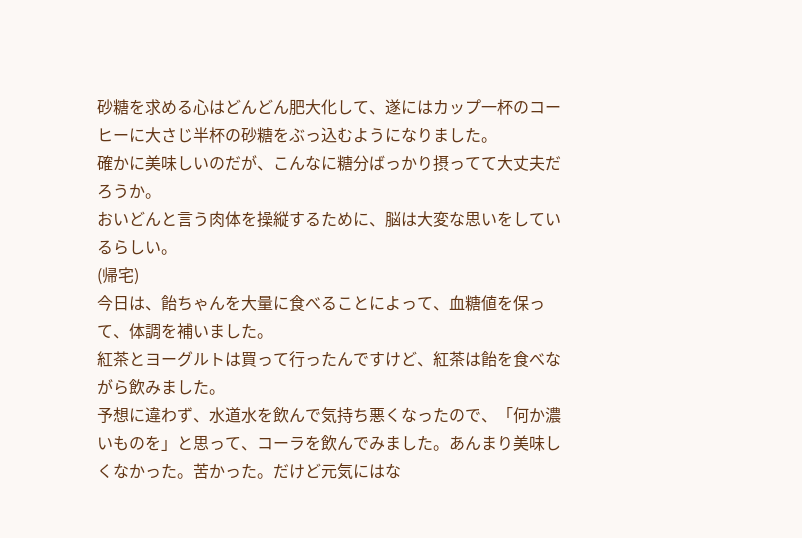砂糖を求める心はどんどん肥大化して、遂にはカップ一杯のコーヒーに大さじ半杯の砂糖をぶっ込むようになりました。
確かに美味しいのだが、こんなに糖分ばっかり摂ってて大丈夫だろうか。
おいどんと言う肉体を操縦するために、脳は大変な思いをしているらしい。
(帰宅)
今日は、飴ちゃんを大量に食べることによって、血糖値を保って、体調を補いました。
紅茶とヨーグルトは買って行ったんですけど、紅茶は飴を食べながら飲みました。
予想に違わず、水道水を飲んで気持ち悪くなったので、「何か濃いものを」と思って、コーラを飲んでみました。あんまり美味しくなかった。苦かった。だけど元気にはな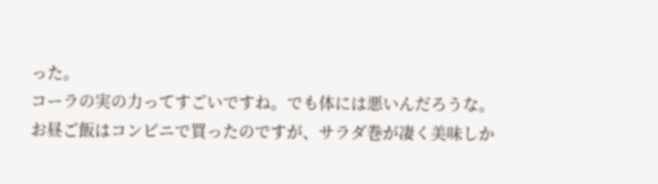った。
コーラの実の力ってすごいですね。でも体には悪いんだろうな。
お昼ご飯はコンビニで買ったのですが、サラダ巻が凄く美味しか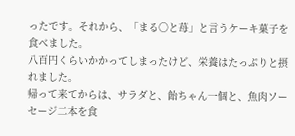ったです。それから、「まる〇と苺」と言うケーキ菓子を食べました。
八百円くらいかかってしまったけど、栄養はたっぷりと摂れました。
帰って来てからは、サラダと、飴ちゃん一個と、魚肉ソーセージ二本を食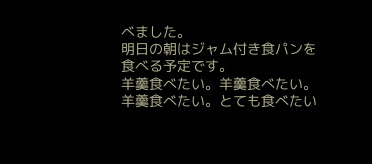べました。
明日の朝はジャム付き食パンを食べる予定です。
羊羹食べたい。羊羹食べたい。羊羹食べたい。とても食べたい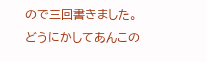ので三回書きました。
どうにかしてあんこの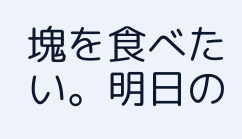塊を食べたい。明日の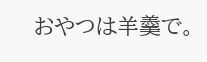おやつは羊羹で。